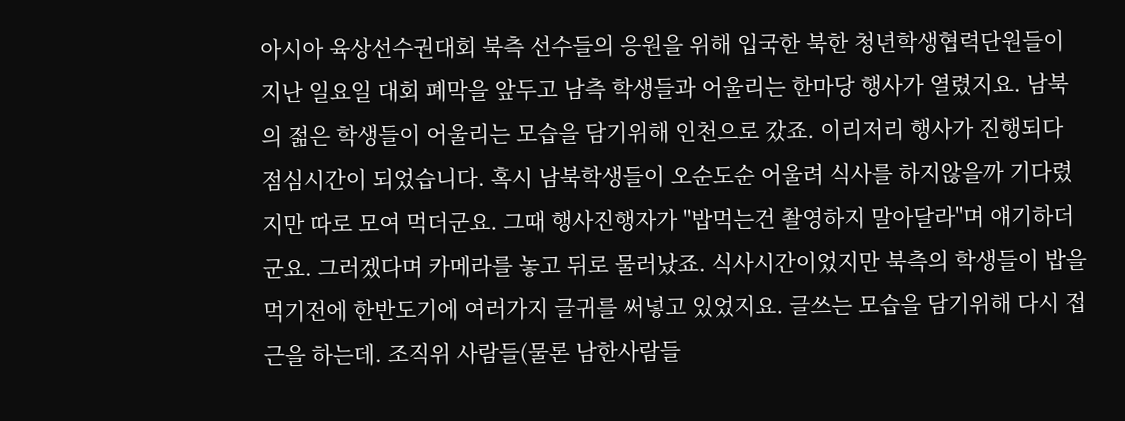아시아 육상선수권대회 북측 선수들의 응원을 위해 입국한 북한 청년학생협력단원들이 지난 일요일 대회 폐막을 앞두고 남측 학생들과 어울리는 한마당 행사가 열렸지요. 남북의 젊은 학생들이 어울리는 모습을 담기위해 인천으로 갔죠. 이리저리 행사가 진행되다 점심시간이 되었습니다. 혹시 남북학생들이 오순도순 어울려 식사를 하지않을까 기다렸지만 따로 모여 먹더군요. 그때 행사진행자가 "밥먹는건 촬영하지 말아달라"며 얘기하더군요. 그러겠다며 카메라를 놓고 뒤로 물러났죠. 식사시간이었지만 북측의 학생들이 밥을 먹기전에 한반도기에 여러가지 글귀를 써넣고 있었지요. 글쓰는 모습을 담기위해 다시 접근을 하는데. 조직위 사람들(물론 남한사람들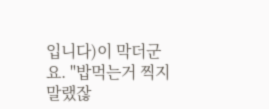입니다)이 막더군요. "밥먹는거 찍지 말랬잖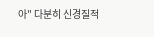아" 다분히 신경질적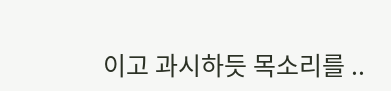이고 과시하듯 목소리를 ..